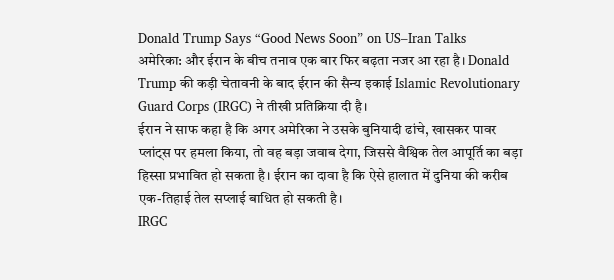Donald Trump Says “Good News Soon” on US–Iran Talks
अमेरिका: और ईरान के बीच तनाव एक बार फिर बढ़ता नजर आ रहा है। Donald Trump की कड़ी चेतावनी के बाद ईरान की सैन्य इकाई Islamic Revolutionary Guard Corps (IRGC) ने तीखी प्रतिक्रिया दी है।
ईरान ने साफ कहा है कि अगर अमेरिका ने उसके बुनियादी ढांचे, खासकर पावर प्लांट्स पर हमला किया, तो वह बड़ा जवाब देगा, जिससे वैश्विक तेल आपूर्ति का बड़ा हिस्सा प्रभावित हो सकता है। ईरान का दावा है कि ऐसे हालात में दुनिया की करीब एक-तिहाई तेल सप्लाई बाधित हो सकती है।
IRGC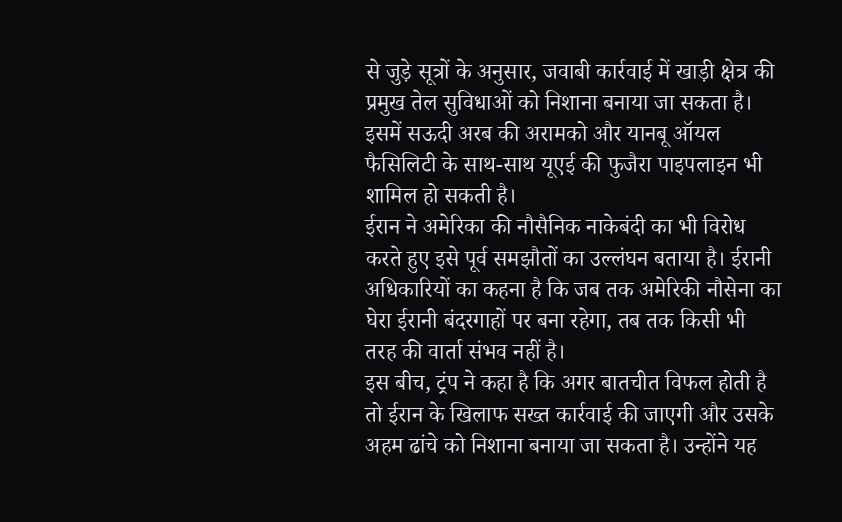से जुड़े सूत्रों के अनुसार, जवाबी कार्रवाई में खाड़ी क्षेत्र की प्रमुख तेल सुविधाओं को निशाना बनाया जा सकता है। इसमें सऊदी अरब की अरामको और यानबू ऑयल फैसिलिटी के साथ-साथ यूएई की फुजैरा पाइपलाइन भी शामिल हो सकती है।
ईरान ने अमेरिका की नौसैनिक नाकेबंदी का भी विरोध करते हुए इसे पूर्व समझौतों का उल्लंघन बताया है। ईरानी अधिकारियों का कहना है कि जब तक अमेरिकी नौसेना का घेरा ईरानी बंदरगाहों पर बना रहेगा, तब तक किसी भी तरह की वार्ता संभव नहीं है।
इस बीच, ट्रंप ने कहा है कि अगर बातचीत विफल होती है तो ईरान के खिलाफ सख्त कार्रवाई की जाएगी और उसके अहम ढांचे को निशाना बनाया जा सकता है। उन्होंने यह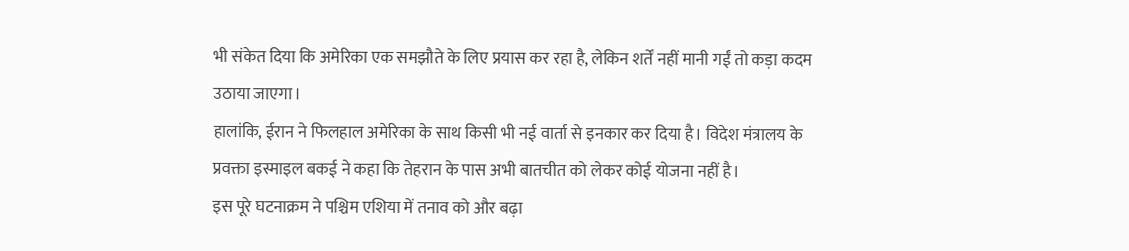भी संकेत दिया कि अमेरिका एक समझौते के लिए प्रयास कर रहा है, लेकिन शर्तें नहीं मानी गईं तो कड़ा कदम उठाया जाएगा।
हालांकि, ईरान ने फिलहाल अमेरिका के साथ किसी भी नई वार्ता से इनकार कर दिया है। विदेश मंत्रालय के प्रवक्ता इस्माइल बकई ने कहा कि तेहरान के पास अभी बातचीत को लेकर कोई योजना नहीं है।
इस पूरे घटनाक्रम ने पश्चिम एशिया में तनाव को और बढ़ा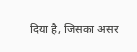दिया है, जिसका असर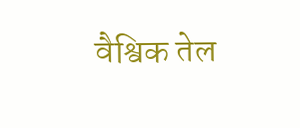वैश्विक तेल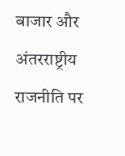बाजार और अंतरराष्ट्रीय राजनीति पर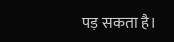पड़ सकता है।